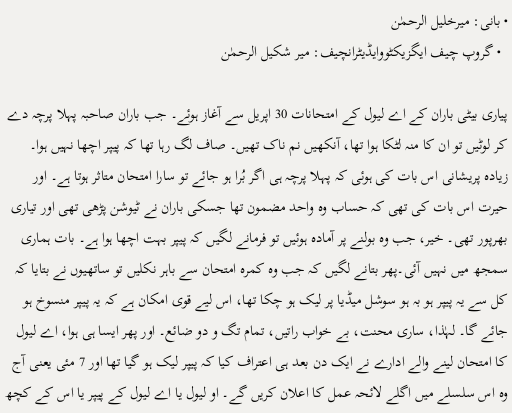• بانی: میرخلیل الرحمٰن
  • گروپ چیف ایگزیکٹووایڈیٹرانچیف: میر شکیل الرحمٰن

پیاری بیٹی باران کے اے لیول کے امتحانات 30 اپریل سے آغاز ہوئے۔ جب باران صاحبہ پہلا پرچہ دے کر لوٹیں تو ان کا منہ لٹکا ہوا تھا، آنکھیں نم ناک تھیں۔ صاف لگ رہا تھا کہ پیپر اچھا نہیں ہوا۔ زیادہ پریشانی اس بات کی ہوئی کہ پہلا پرچہ ہی اگر بُرا ہو جائے تو سارا امتحان متاثر ہوتا ہے۔ اور حیرت اس بات کی تھی کہ حساب وہ واحد مضمون تھا جسکی باران نے ٹیوشن پڑھی تھی اور تیاری بھرپور تھی۔ خیر، جب وہ بولنے پر آمادہ ہوئیں تو فرمانے لگیں کہ پیپر بہت اچھا ہوا ہے۔ بات ہماری سمجھ میں نہیں آئی۔پھر بتانے لگیں کہ جب وہ کمرہ امتحان سے باہر نکلیں تو ساتھیوں نے بتایا کہ کل سے یہ پیپر ہو بہ ہو سوشل میڈیا پر لیک ہو چکا تھا، اس لیے قوی امکان ہے کہ یہ پیپر منسوخ ہو جائے گا۔ لہٰذا، ساری محنت، بے خواب راتیں، تمام تگ و دو ضائع۔ اور پھر ایسا ہی ہوا، اے لیول کا امتحان لینے والے ادارے نے ایک دن بعد ہی اعتراف کیا کہ پیپر لیک ہو گیا تھا اور 7 مئی یعنی آج وہ اس سلسلے میں اگلے لائحہ عمل کا اعلان کریں گے۔ او لیول یا اے لیول کے پیپر یا اس کے کچھ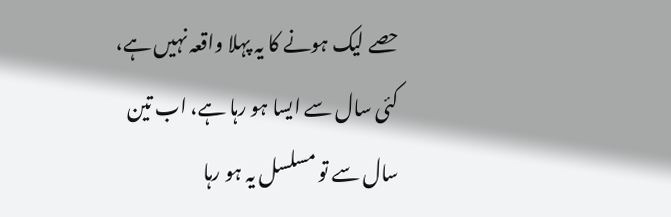حصے لیک ہونے کا یہ پہلا واقعہ نہیں ہے، کئی سال سے ایسا ہو رہا ہے، اب تین سال سے تو مسلسل یہ ہو رہا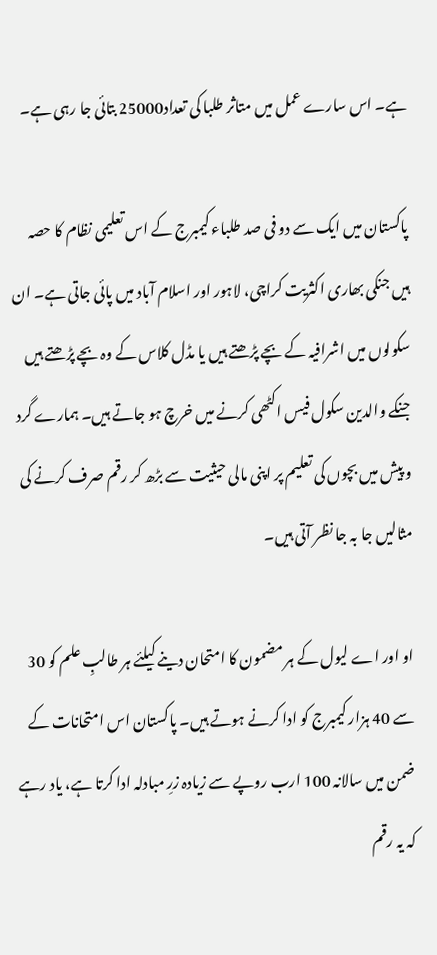ہے۔ اس سارے عمل میں متاثر طلبا کی تعداد25000 بتائی جا رہی ہے۔

پاکستان میں ایک سے دو فی صد طلباء کیمبرج کے اس تعلیمی نظام کا حصہ ہیں جنکی بھاری اکثریت کراچی، لاہور اور اسلام آباد میں پائی جاتی ہے۔ ان سکولوں میں اشرافیہ کے بچے پڑھتے ہیں یا مڈل کلاس کے وہ بچے پڑھتے ہیں جنکے والدین سکول فیس اکٹھی کرنے میں خرچ ہو جاتے ہیں۔ ہمارے گرد و پیش میں بچوں کی تعلیم پر اپنی مالی حیثیت سے بڑھ کر رقم صرف کرنے کی مثالیں جا بہ جا نظر آتی ہیں۔

او اور اے لیول کے ہر مضمون کا امتحان دینے کیلئے ہر طالبِ علم کو 30 سے 40 ہزار کیمبرج کو ادا کرنے ہوتے ہیں۔ پاکستان اس امتحانات کے ضمن میں سالانہ 100 ارب روپے سے زیادہ زرِ مبادلہ ادا کرتا ہے، یاد رہے کہ یہ رقم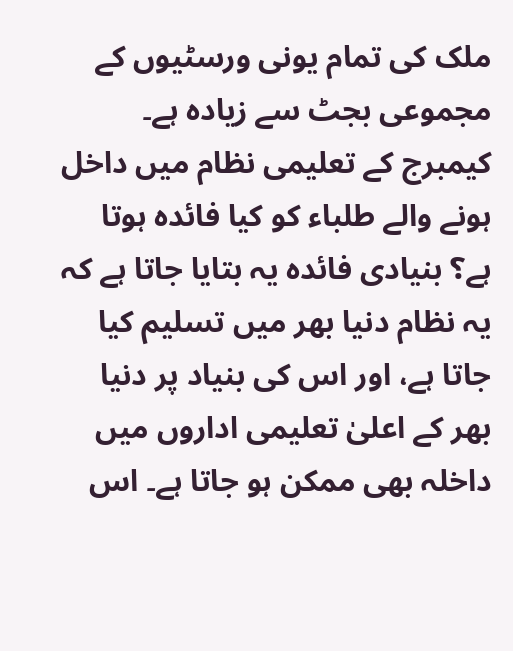ملک کی تمام یونی ورسٹیوں کے مجموعی بجٹ سے زیادہ ہے۔ کیمبرج کے تعلیمی نظام میں داخل ہونے والے طلباء کو کیا فائدہ ہوتا ہے؟ بنیادی فائدہ یہ بتایا جاتا ہے کہ یہ نظام دنیا بھر میں تسلیم کیا جاتا ہے، اور اس کی بنیاد پر دنیا بھر کے اعلیٰ تعلیمی اداروں میں داخلہ بھی ممکن ہو جاتا ہے۔ اس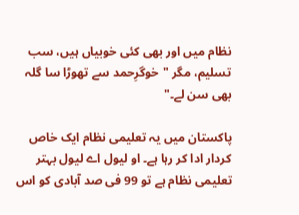نظام میں اور بھی کئی خوبیاں ہیں، سب تسلیم، مگر "خوگرِحمد سے تھوڑا سا گلہ بھی سن لے۔"

پاکستان میں یہ تعلیمی نظام ایک خاص کردار ادا کر رہا ہے۔ او لیول اے لیول بہتر تعلیمی نظام ہے تو 99 فی صد آبادی کو اس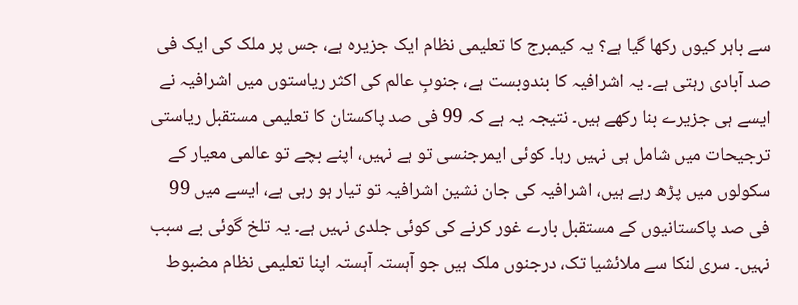سے باہر کیوں رکھا گیا ہے؟ یہ کیمبرج کا تعلیمی نظام ایک جزیرہ ہے، جس پر ملک کی ایک فی صد آبادی رہتی ہے۔ یہ اشرافیہ کا بندوبست ہے، جنوبِ عالم کی اکثر ریاستوں میں اشرافیہ نے ایسے ہی جزیرے بنا رکھے ہیں۔ نتیجہ یہ ہے کہ 99 فی صد پاکستان کا تعلیمی مستقبل ریاستی ترجیحات میں شامل ہی نہیں رہا۔ کوئی ایمرجنسی تو ہے نہیں، اپنے بچے تو عالمی معیار کے سکولوں میں پڑھ رہے ہیں، اشرافیہ کی جان نشین اشرافیہ تو تیار ہو رہی ہے، ایسے میں 99 فی صد پاکستانیوں کے مستقبل بارے غور کرنے کی کوئی جلدی نہیں ہے۔ یہ تلخ گوئی بے سبب نہیں۔ سری لنکا سے ملائشیا تک، درجنوں ملک ہیں جو آہستہ آہستہ اپنا تعلیمی نظام مضبوط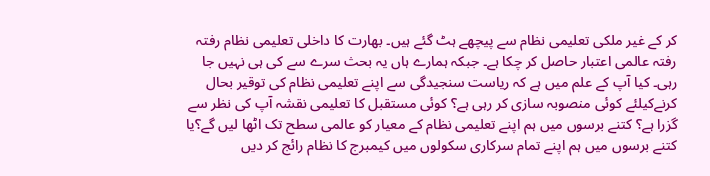کر کے غیر ملکی تعلیمی نظام سے پیچھے ہٹ گئے ہیں۔ بھارت کا داخلی تعلیمی نظام رفتہ رفتہ عالمی اعتبار حاصل کر چکا ہے۔ جبکہ ہمارے ہاں یہ بحث سرے سے کی ہی نہیں جا رہی۔ کیا آپ کے علم میں ہے کہ ریاست سنجیدگی سے اپنے تعلیمی نظام کی توقیر بحال کرنےکیلئے کوئی منصوبہ سازی کر رہی ہے؟ کوئی مستقبل کا تعلیمی نقشہ آپ کی نظر سے گزرا ہے؟ کتنے برسوں میں ہم اپنے تعلیمی نظام کے معیار کو عالمی سطح تک اٹھا لیں گے؟یا کتنے برسوں میں ہم اپنے تمام سرکاری سکولوں میں کیمبرج کا نظام رائج کر دیں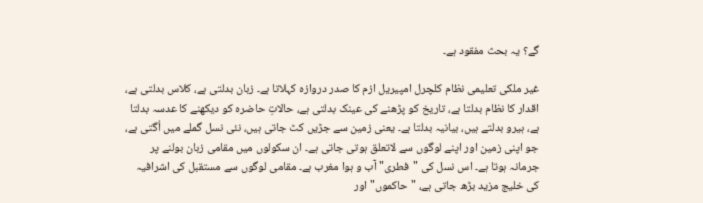گے؟ یہ بحث مفقود ہے۔

غیر ملکی تعلیمی نظام کلچرل امپیریل ازم کا صدر دروازہ کہلاتا ہے۔ زبان بدلتی ہے، کلاس بدلتی ہے، اقدار کا نظام بدلتا ہے، تاریخ کو پڑھنے کی عینک بدلتی ہے، حالاتِ حاضرہ کو دیکھنے کا عدسہ بدلتا ہے، ہیرو بدلتے ہیں، بیانیہ بدلتا ہے۔ یعنی زمین سے جڑیں کٹ جاتی ہیں، نئی نسل گملے میں اُگتی ہے، جو اپنی زمین اور اپنے لوگوں سے لاتعلق ہوتی جاتی ہے۔ ان سکولوں میں مقامی زبان بولنے پر جرمانہ ہوتا ہے۔ اس نسل کی "فطری" آب و ہوا مغرب ہے۔ مقامی لوگوں سے مستقبل کی اشرافیہ کی خلیج مزید بڑھ جاتی ہے، "حاکموں" اور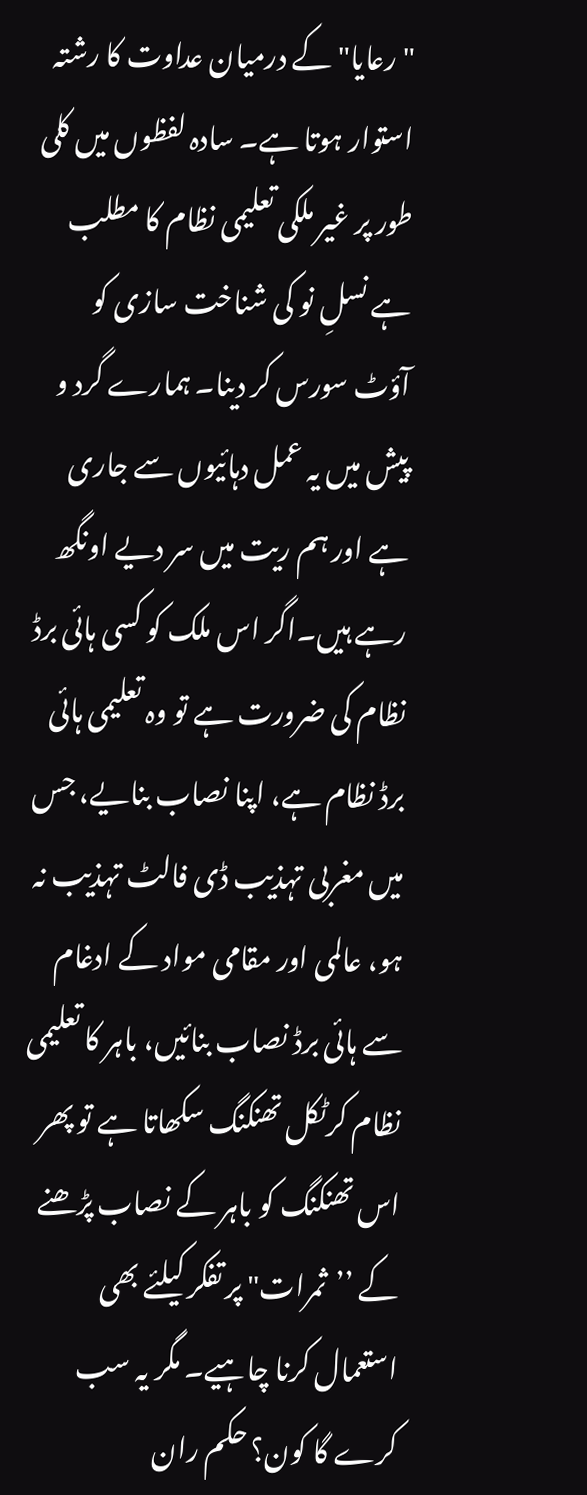"رعایا" کے درمیان عداوت کا رشتہ استوار ہوتا ہے۔ سادہ لفظوں میں کلی طور پر غیر ملکی تعلیمی نظام کا مطلب ہے نسلِ نو کی شناخت سازی کو آؤٹ سورس کر دینا۔ ہمارے گرد و پیش میں یہ عمل دہائیوں سے جاری ہے اور ہم ریت میں سر دیے اونگھ رہے ہیں۔اگر اس ملک کو کسی ہائی برڈ نظام کی ضرورت ہے تو وہ تعلیمی ہائی برڈ نظام ہے، اپنا نصاب بنایے، جس میں مغربی تہذیب ڈی فالٹ تہذیب نہ ہو، عالمی اور مقامی مواد کے ادغام سے ہائی برڈ نصاب بنائیں، باہر کا تعلیمی نظام کرٹکل تھنکنگ سکھاتا ہے تو پھر اس تھنکنگ کو باہر کے نصاب پڑھنے کے ’’ثمرات" پر تفکر کیلئے بھی استعمال کرنا چاہیے۔ مگر یہ سب کرے گا کون؟ حکم ران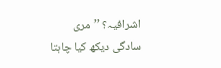اشرافیہ؟ ’’مری سادگی دیکھ کیا چاہتا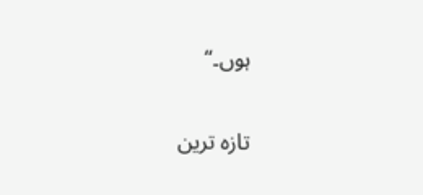ہوں۔‘‘

تازہ ترین